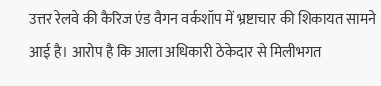उत्तर रेलवे की कैरिज एंड वैगन वर्कशॉप में भ्रष्टाचार की शिकायत सामने आई है। आरोप है कि आला अधिकारी ठेकेदार से मिलीभगत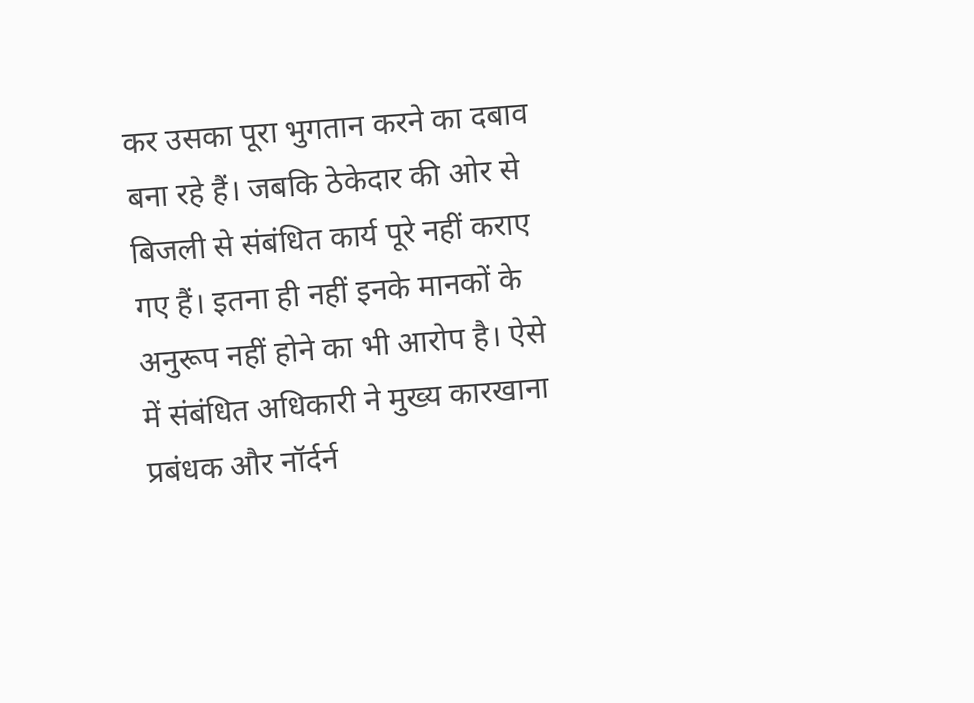कर उसका पूरा भुगतान करने का दबाव बना रहे हैं। जबकि ठेकेदार की ओर से बिजली से संबंधित कार्य पूरे नहीं कराए गए हैं। इतना ही नहीं इनके मानकों के अनुरूप नहीं होने का भी आरोप है। ऐसे में संबंधित अधिकारी ने मुख्य कारखाना प्रबंधक और नॉर्दर्न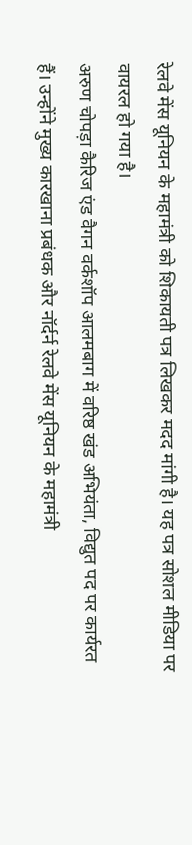रेलवे मेंस यूनियन के महामंत्री को शिकायती पत्र लिखकर मदद मांगी है। यह पत्र सोशल मीडिया पर वायरल हो गया है।
अरुण चोपड़ा कैरिज एंड वैगन वर्कशॉप आलमबाग में वरिष्ठ खंड अभियंता, विद्युत पद पर कार्यरत हैं। उन्होंने मुख्य कारखाना प्रबंधक और नॉर्दर्न रेलवे मेंस यूनियन के महामंत्री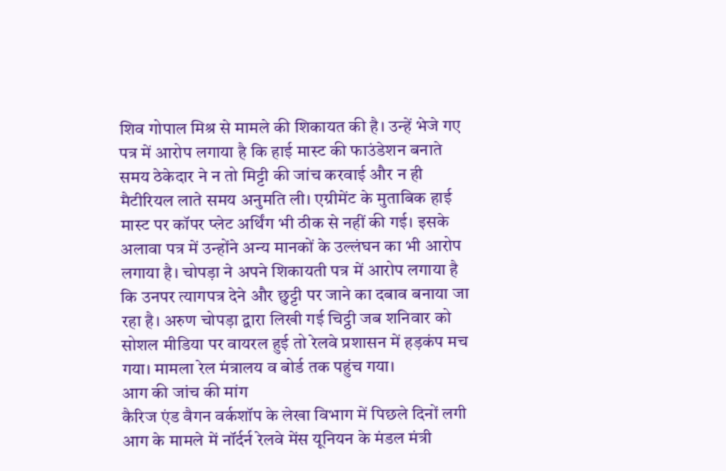शिव गोपाल मिश्र से मामले की शिकायत की है। उन्हें भेजे गए पत्र में आरोप लगाया है कि हाई मास्ट की फाउंडेशन बनाते समय ठेकेदार ने न तो मिट्टी की जांच करवाई और न ही मैटीरियल लाते समय अनुमति ली। एग्रीमेंट के मुताबिक हाई मास्ट पर कॉपर प्लेट अर्थिंग भी ठीक से नहीं की गई। इसके अलावा पत्र में उन्होंने अन्य मानकों के उल्लंघन का भी आरोप लगाया है। चोपड़ा ने अपने शिकायती पत्र में आरोप लगाया है कि उनपर त्यागपत्र देने और छुट्टी पर जाने का दबाव बनाया जा रहा है। अरुण चोपड़ा द्वारा लिखी गई चिट्ठी जब शनिवार को सोशल मीडिया पर वायरल हुई तो रेलवे प्रशासन में हड़कंप मच गया। मामला रेल मंत्रालय व बोर्ड तक पहुंच गया।
आग की जांच की मांग
कैरिज एंड वैगन वर्कशॉप के लेखा विभाग में पिछले दिनों लगी आग के मामले में नॉर्दर्न रेलवे मेंस यूनियन के मंडल मंत्री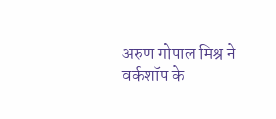अरुण गोपाल मिश्र ने वर्कशॉप के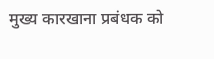मुख्य कारखाना प्रबंधक को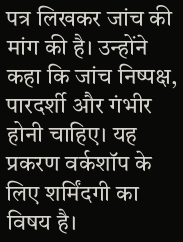पत्र लिखकर जांच की मांग की है। उन्होंने कहा कि जांच निष्पक्ष, पारदर्शी और गंभीर होनी चाहिए। यह प्रकरण वर्कशॉप के लिए शर्मिंदगी का विषय है।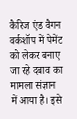कैरिज एंड वैगन वर्कशॉप में पेमेंट को लेकर बनाए जा रहे दबाव का मामला संज्ञान में आया है। इसे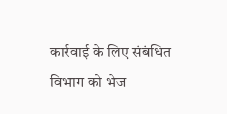कार्रवाई के लिए संबंधित विभाग को भेज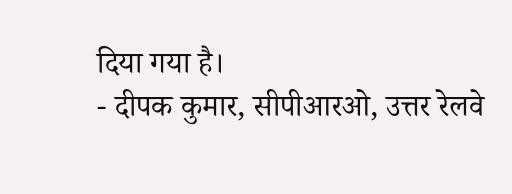दिया गया है।
- दीपक कुमार, सीपीआरओ, उत्तर रेलवे